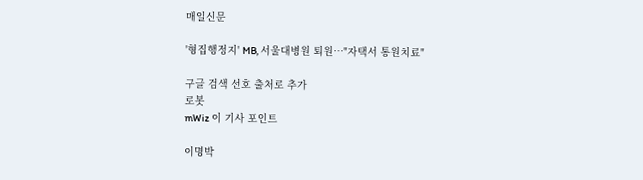매일신문

'형집행정지' MB, 서울대병원 퇴원…"자택서 통원치료"

구글 검색 선호 출처로 추가
로봇
mWiz 이 기사 포인트

이명박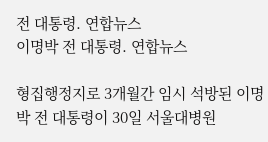전 대통령. 연합뉴스
이명박 전 대통령. 연합뉴스

형집행정지로 3개월간 임시 석방된 이명박 전 대통령이 30일 서울대병원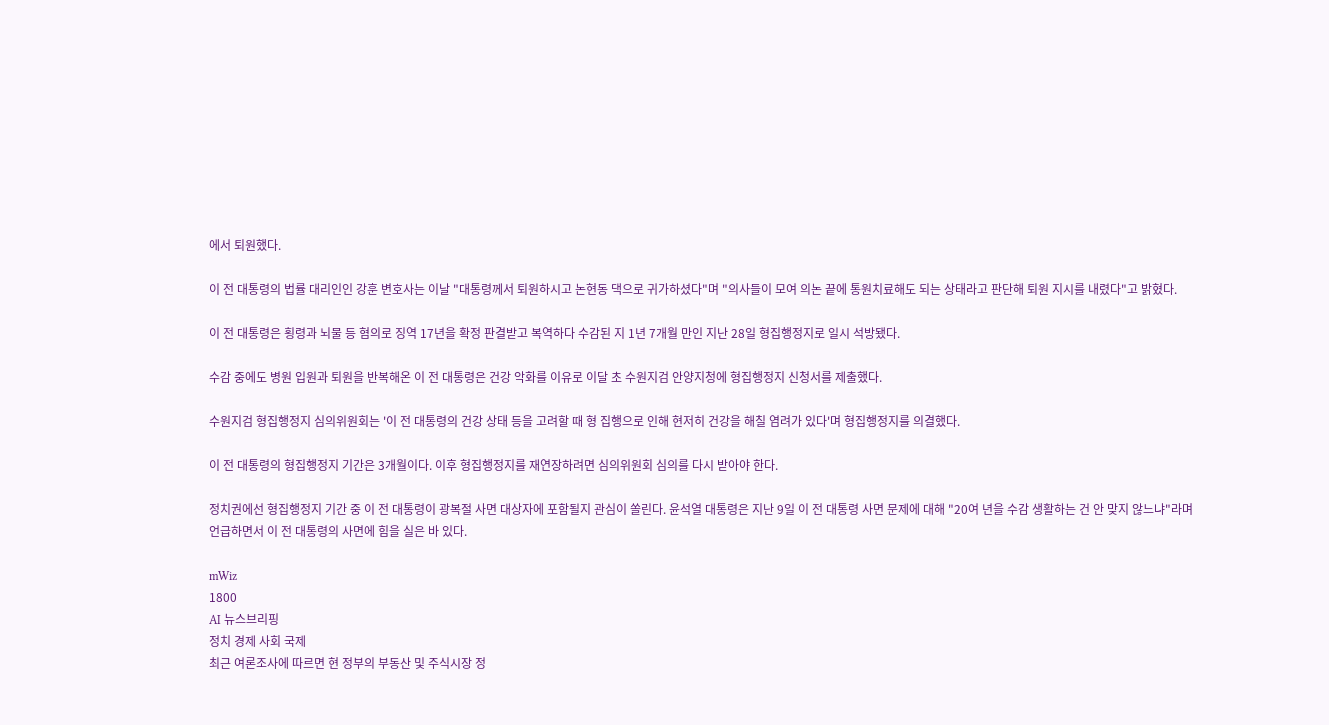에서 퇴원했다.

이 전 대통령의 법률 대리인인 강훈 변호사는 이날 "대통령께서 퇴원하시고 논현동 댁으로 귀가하셨다"며 "의사들이 모여 의논 끝에 통원치료해도 되는 상태라고 판단해 퇴원 지시를 내렸다"고 밝혔다.

이 전 대통령은 횡령과 뇌물 등 혐의로 징역 17년을 확정 판결받고 복역하다 수감된 지 1년 7개월 만인 지난 28일 형집행정지로 일시 석방됐다.

수감 중에도 병원 입원과 퇴원을 반복해온 이 전 대통령은 건강 악화를 이유로 이달 초 수원지검 안양지청에 형집행정지 신청서를 제출했다.

수원지검 형집행정지 심의위원회는 '이 전 대통령의 건강 상태 등을 고려할 때 형 집행으로 인해 현저히 건강을 해칠 염려가 있다'며 형집행정지를 의결했다.

이 전 대통령의 형집행정지 기간은 3개월이다. 이후 형집행정지를 재연장하려면 심의위원회 심의를 다시 받아야 한다.

정치권에선 형집행정지 기간 중 이 전 대통령이 광복절 사면 대상자에 포함될지 관심이 쏠린다. 윤석열 대통령은 지난 9일 이 전 대통령 사면 문제에 대해 "20여 년을 수감 생활하는 건 안 맞지 않느냐"라며 언급하면서 이 전 대통령의 사면에 힘을 실은 바 있다.

mWiz
1800
AI 뉴스브리핑
정치 경제 사회 국제
최근 여론조사에 따르면 현 정부의 부동산 및 주식시장 정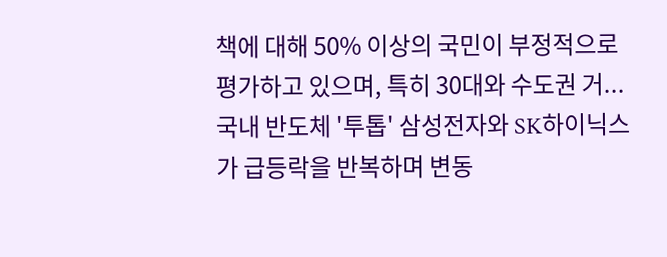책에 대해 50% 이상의 국민이 부정적으로 평가하고 있으며, 특히 30대와 수도권 거...
국내 반도체 '투톱' 삼성전자와 SK하이닉스가 급등락을 반복하며 변동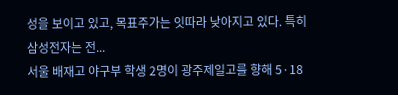성을 보이고 있고, 목표주가는 잇따라 낮아지고 있다. 특히 삼성전자는 전...
서울 배재고 야구부 학생 2명이 광주제일고를 향해 5·18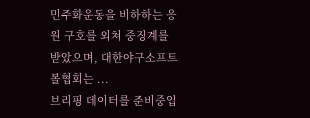민주화운동을 비하하는 응원 구호를 외쳐 중징계를 받았으며, 대한야구소프트볼협회는 ...
브리핑 데이터를 준비중입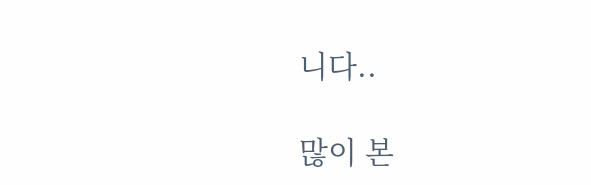니다..

많이 본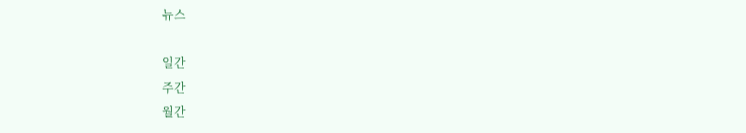뉴스

일간
주간
월간